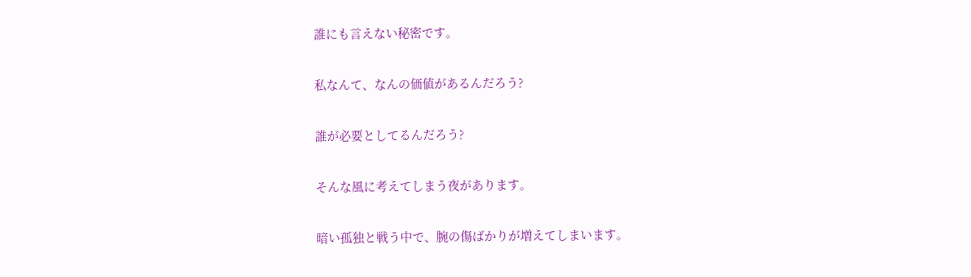誰にも言えない秘密です。

私なんて、なんの価値があるんだろう?

誰が必要としてるんだろう?

そんな風に考えてしまう夜があります。

暗い孤独と戦う中で、腕の傷ばかりが増えてしまいます。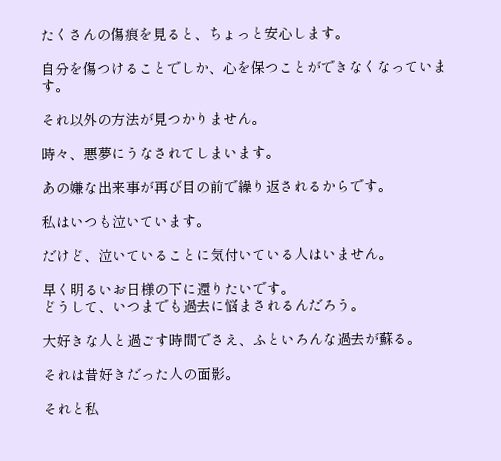たくさんの傷痕を見ると、ちょっと安心します。

自分を傷つけることでしか、心を保つことができなくなっています。

それ以外の方法が見つかりません。

時々、悪夢にうなされてしまいます。

あの嫌な出来事が再び目の前で繰り返されるからです。

私はいつも泣いています。

だけど、泣いていることに気付いている人はいません。

早く明るいお日様の下に還りたいです。
どうして、いつまでも過去に悩まされるんだろう。

大好きな人と過ごす時間でさえ、ふといろんな過去が蘇る。

それは昔好きだった人の面影。

それと私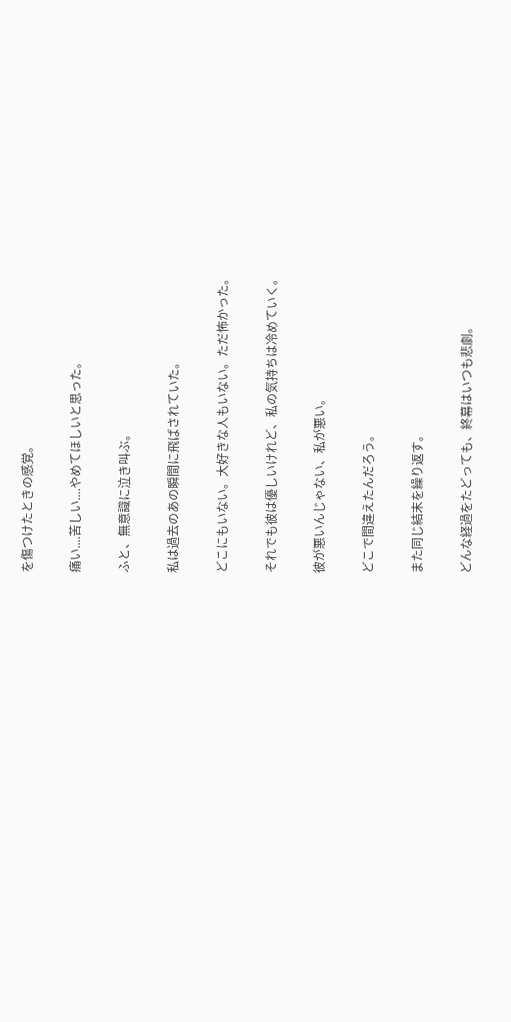を傷つけたときの感覚。

痛い....苦しい....やめてほしいと思った。

ふと、無意識に泣き叫ぶ。

私は過去のあの瞬間に飛ばされていた。

どこにもいない。大好きな人もいない。ただ怖かった。

それでも彼は優しいけれど、私の気持ちは冷めていく。

彼が悪いんじゃない、私が悪い。

どこで間違えたんだろう。

また同じ結末を繰り返す。

どんな経過をたどっても、終幕はいつも悲劇。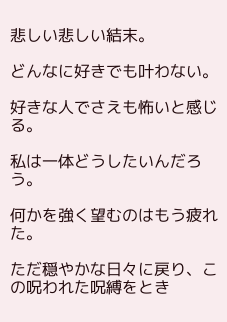悲しい悲しい結末。

どんなに好きでも叶わない。

好きな人でさえも怖いと感じる。

私は一体どうしたいんだろう。

何かを強く望むのはもう疲れた。

ただ穏やかな日々に戻り、この呪われた呪縛をとき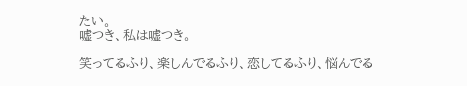たい。
嘘つき、私は嘘つき。

笑ってるふり、楽しんでるふり、恋してるふり、悩んでる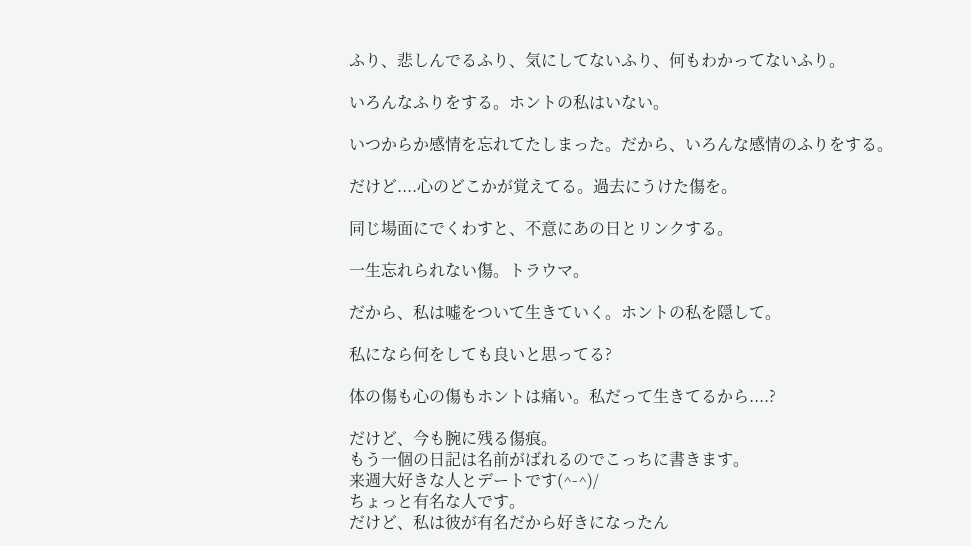ふり、悲しんでるふり、気にしてないふり、何もわかってないふり。

いろんなふりをする。ホントの私はいない。

いつからか感情を忘れてたしまった。だから、いろんな感情のふりをする。

だけど....心のどこかが覚えてる。過去にうけた傷を。

同じ場面にでくわすと、不意にあの日とリンクする。

一生忘れられない傷。トラウマ。

だから、私は嘘をついて生きていく。ホントの私を隠して。

私になら何をしても良いと思ってる?

体の傷も心の傷もホントは痛い。私だって生きてるから....?

だけど、今も腕に残る傷痕。
もう一個の日記は名前がばれるのでこっちに書きます。
来週大好きな人とデートです(^-^)/
ちょっと有名な人です。
だけど、私は彼が有名だから好きになったん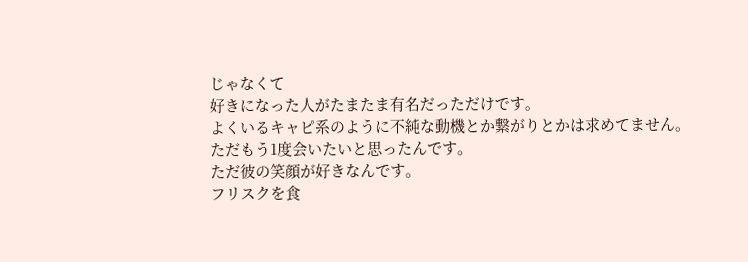じゃなくて
好きになった人がたまたま有名だっただけです。
よくいるキャピ系のように不純な動機とか繋がりとかは求めてません。
ただもう1度会いたいと思ったんです。
ただ彼の笑顔が好きなんです。
フリスクを食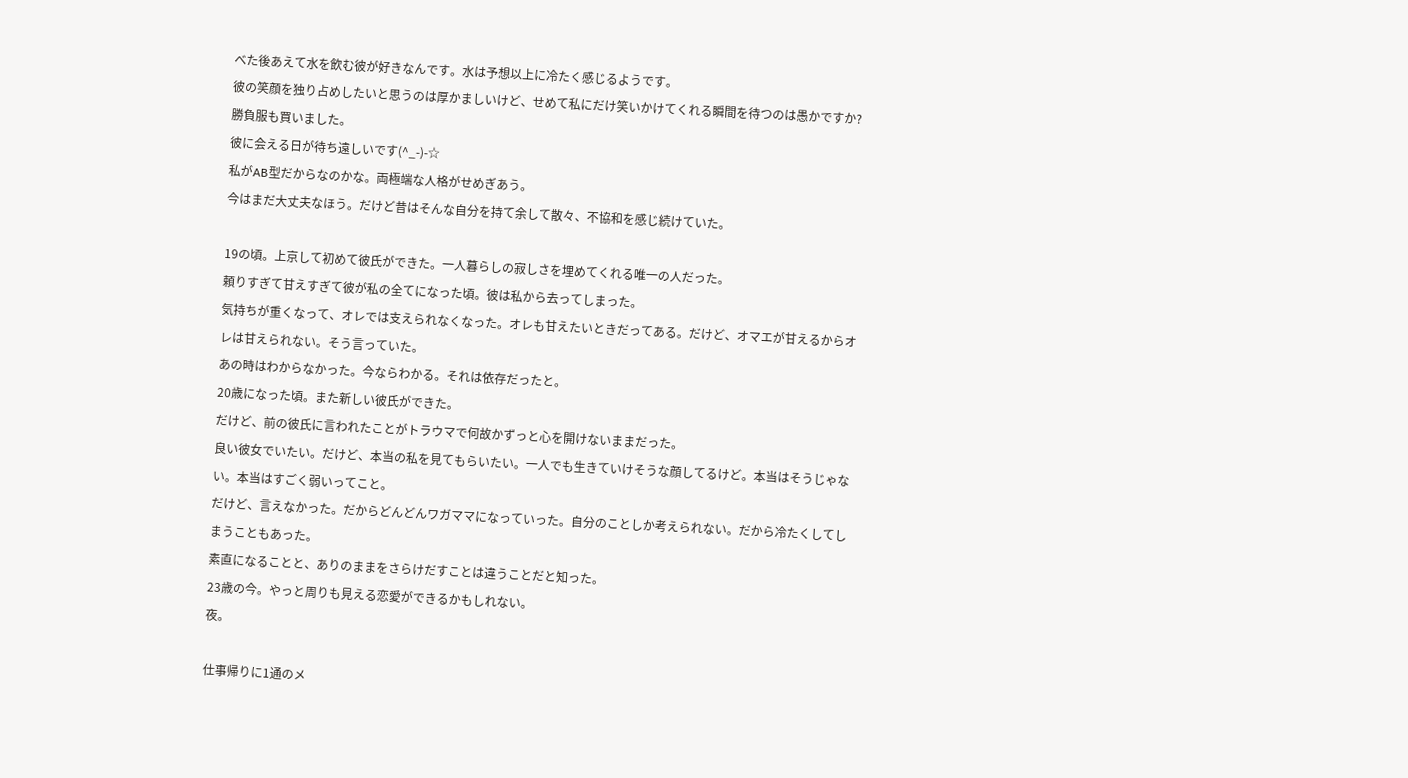べた後あえて水を飲む彼が好きなんです。水は予想以上に冷たく感じるようです。
彼の笑顔を独り占めしたいと思うのは厚かましいけど、せめて私にだけ笑いかけてくれる瞬間を待つのは愚かですか?
勝負服も買いました。
彼に会える日が待ち遠しいです(^_-)-☆
私がAB型だからなのかな。両極端な人格がせめぎあう。
今はまだ大丈夫なほう。だけど昔はそんな自分を持て余して散々、不協和を感じ続けていた。

19の頃。上京して初めて彼氏ができた。一人暮らしの寂しさを埋めてくれる唯一の人だった。
頼りすぎて甘えすぎて彼が私の全てになった頃。彼は私から去ってしまった。
気持ちが重くなって、オレでは支えられなくなった。オレも甘えたいときだってある。だけど、オマエが甘えるからオレは甘えられない。そう言っていた。
あの時はわからなかった。今ならわかる。それは依存だったと。
20歳になった頃。また新しい彼氏ができた。
だけど、前の彼氏に言われたことがトラウマで何故かずっと心を開けないままだった。
良い彼女でいたい。だけど、本当の私を見てもらいたい。一人でも生きていけそうな顔してるけど。本当はそうじゃない。本当はすごく弱いってこと。
だけど、言えなかった。だからどんどんワガママになっていった。自分のことしか考えられない。だから冷たくしてしまうこともあった。
素直になることと、ありのままをさらけだすことは違うことだと知った。
23歳の今。やっと周りも見える恋愛ができるかもしれない。
夜。

仕事帰りに1通のメ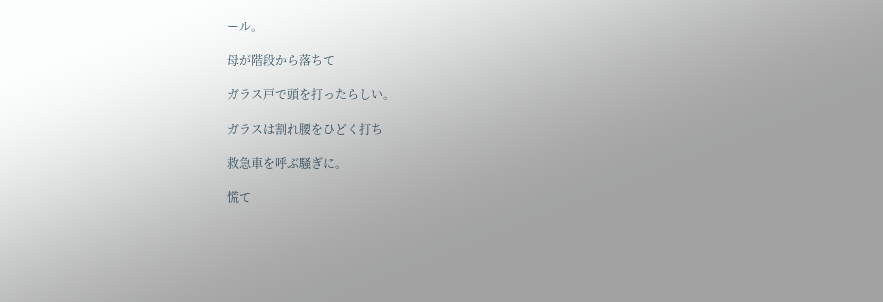ール。

母が階段から落ちて

ガラス戸で頭を打ったらしい。

ガラスは割れ腰をひどく打ち

救急車を呼ぶ騒ぎに。

慌て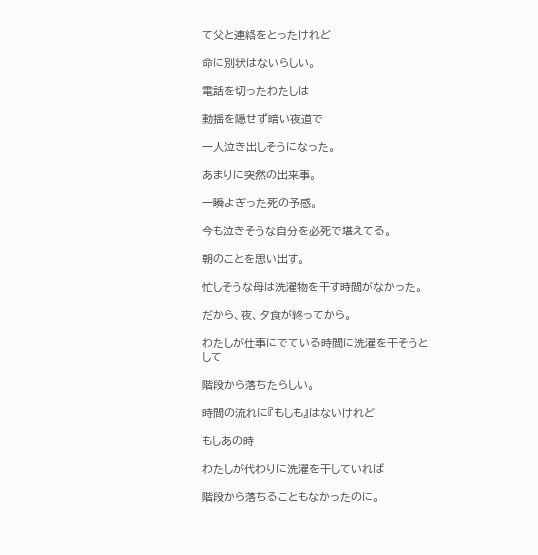て父と連絡をとったけれど

命に別状はないらしい。

電話を切ったわたしは

動揺を隠せず暗い夜道で

一人泣き出しそうになった。

あまりに突然の出来事。

一瞬よぎった死の予感。

今も泣きそうな自分を必死で堪えてる。

朝のことを思い出す。

忙しそうな母は洗濯物を干す時間がなかった。

だから、夜、夕食が終ってから。

わたしが仕事にでている時間に洗濯を干そうとして

階段から落ちたらしい。

時間の流れに『もしも』はないけれど

もしあの時

わたしが代わりに洗濯を干していれば

階段から落ちることもなかったのに。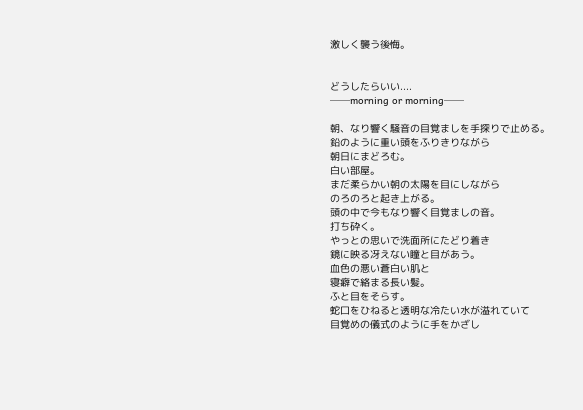激しく襲う後悔。


どうしたらいい....
──morning or morning──

朝、なり響く騒音の目覚ましを手探りで止める。
鉛のように重い頭をふりきりながら
朝日にまどろむ。
白い部屋。
まだ柔らかい朝の太陽を目にしながら
のろのろと起き上がる。
頭の中で今もなり響く目覚ましの音。
打ち砕く。
やっとの思いで洗面所にたどり着き
鏡に映る冴えない瞳と目があう。
血色の悪い蒼白い肌と
寝癖で絡まる長い髪。
ふと目をそらす。
蛇口をひねると透明な冷たい水が溢れていて
目覚めの儀式のように手をかざし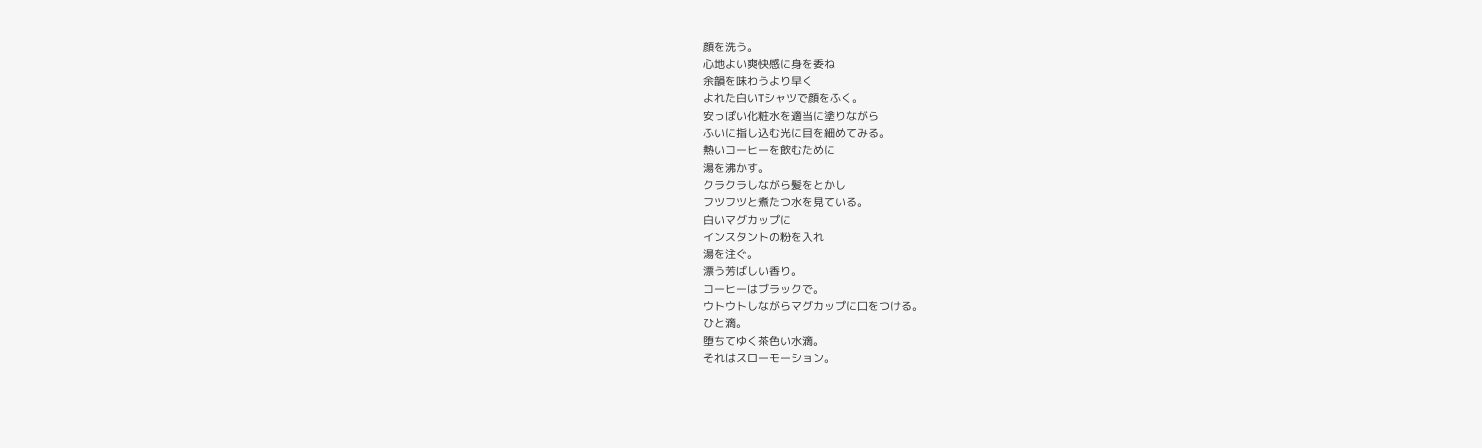顔を洗う。
心地よい爽快感に身を委ね
余韻を味わうより早く
よれた白いTシャツで顔をふく。
安っぽい化粧水を適当に塗りながら
ふいに指し込む光に目を細めてみる。
熱いコーヒーを飲むために
湯を沸かす。
クラクラしながら髪をとかし
フツフツと煮たつ水を見ている。
白いマグカップに
インスタントの粉を入れ
湯を注ぐ。
漂う芳ばしい香り。
コーヒーはブラックで。
ウトウトしながらマグカップに口をつける。
ひと滴。
堕ちてゆく茶色い水滴。
それはスローモーション。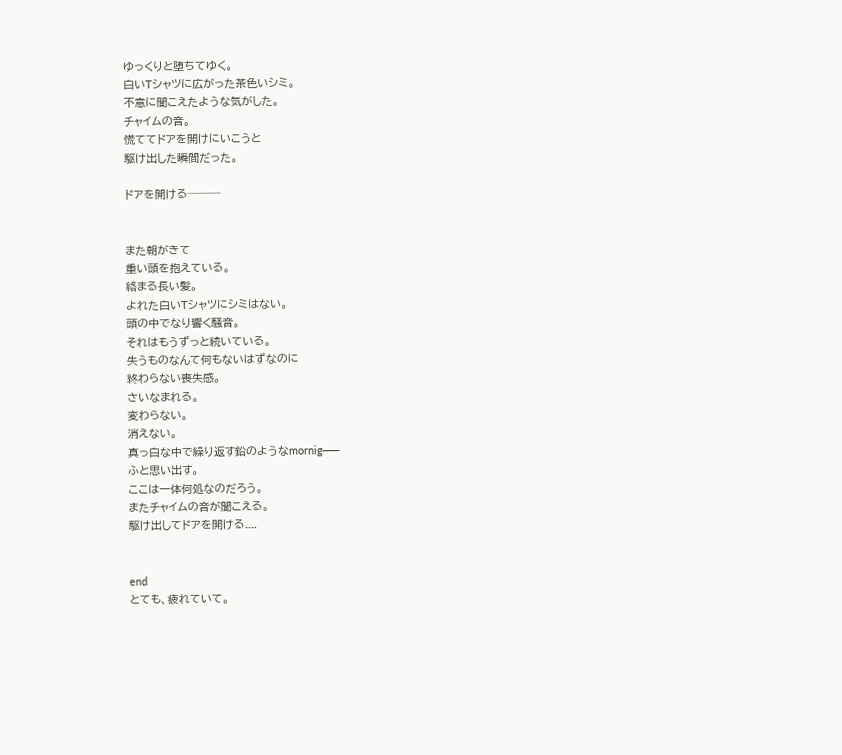ゆっくりと堕ちてゆく。
白いTシャツに広がった茶色いシミ。
不意に聞こえたような気がした。
チャイムの音。
慌ててドアを開けにいこうと
駆け出した瞬間だった。

ドアを開ける───


また朝がきて
重い頭を抱えている。
絡まる長い髪。
よれた白いTシャツにシミはない。
頭の中でなり響く騒音。
それはもうずっと続いている。
失うものなんて何もないはずなのに
終わらない喪失感。
さいなまれる。
変わらない。
消えない。
真っ白な中で繰り返す鉛のようなmornig──
ふと思い出す。
ここは一体何処なのだろう。
またチャイムの音が聞こえる。
駆け出してドアを開ける....


end
とても、疲れていて。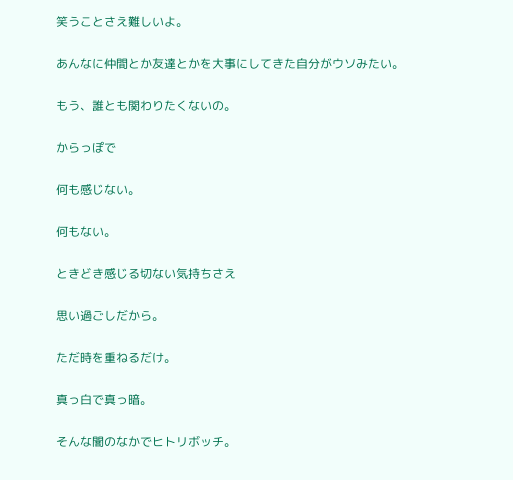笑うことさえ難しいよ。

あんなに仲間とか友達とかを大事にしてきた自分がウソみたい。

もう、誰とも関わりたくないの。

からっぽで

何も感じない。

何もない。

ときどき感じる切ない気持ちさえ

思い過ごしだから。

ただ時を重ねるだけ。

真っ白で真っ暗。

そんな闇のなかでヒトリボッチ。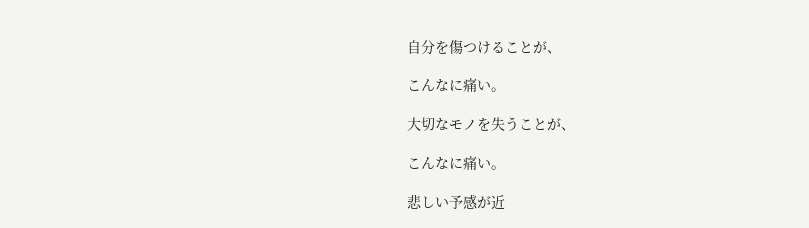自分を傷つけることが、

こんなに痛い。

大切なモノを失うことが、

こんなに痛い。

悲しい予感が近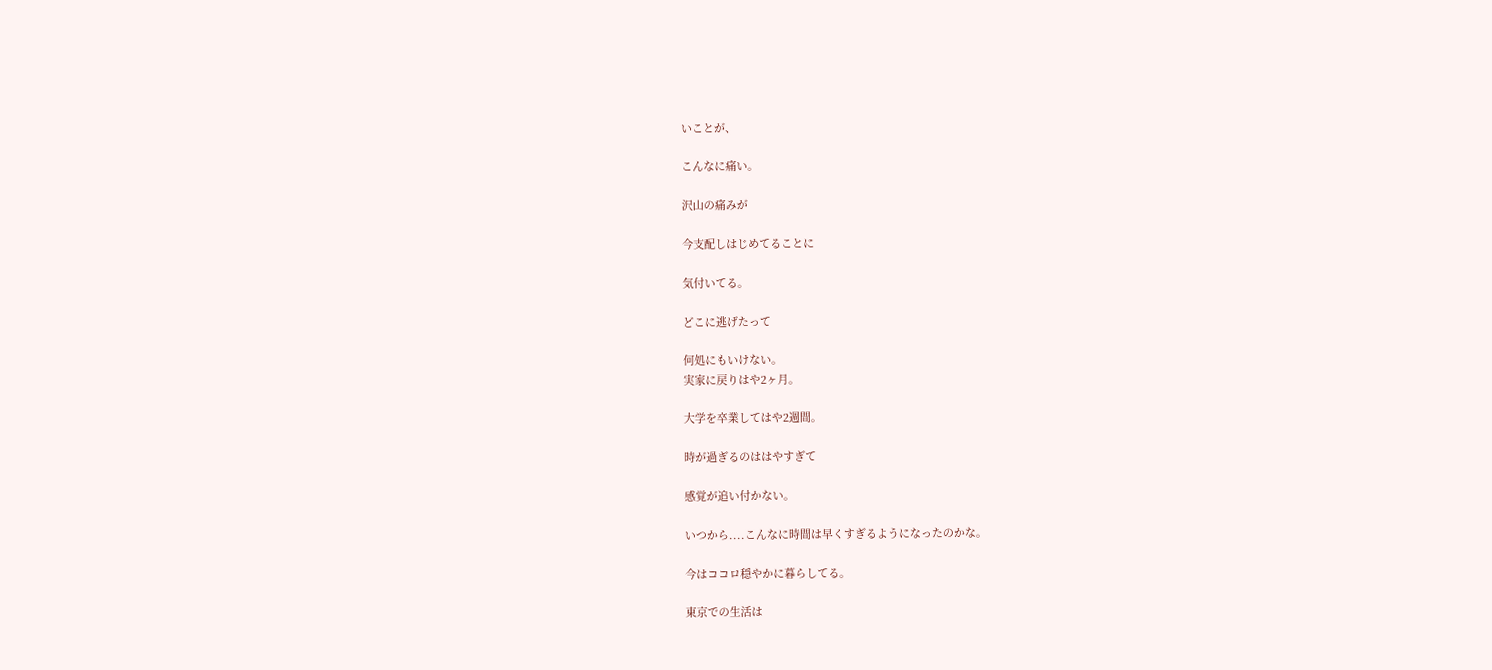いことが、

こんなに痛い。

沢山の痛みが

今支配しはじめてることに

気付いてる。

どこに逃げたって

何処にもいけない。
実家に戻りはや2ヶ月。

大学を卒業してはや2週間。

時が過ぎるのははやすぎて

感覚が追い付かない。

いつから....こんなに時間は早くすぎるようになったのかな。

今はココロ穏やかに暮らしてる。

東京での生活は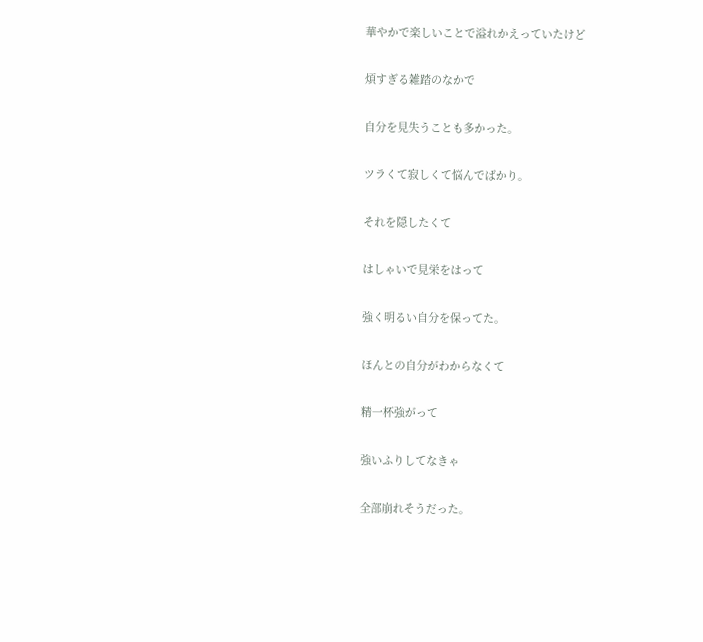華やかで楽しいことで溢れかえっていたけど

煩すぎる雑踏のなかで

自分を見失うことも多かった。

ツラくて寂しくて悩んでばかり。

それを隠したくて

はしゃいで見栄をはって

強く明るい自分を保ってた。

ほんとの自分がわからなくて

精一杯強がって

強いふりしてなきゃ

全部崩れそうだった。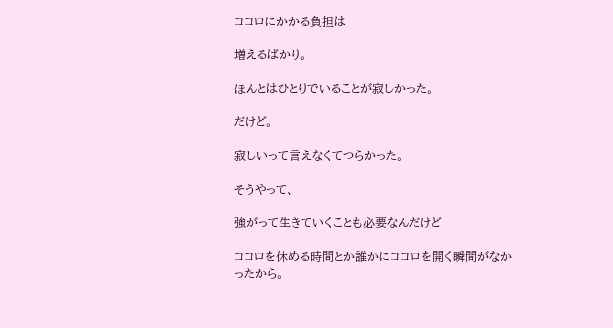ココロにかかる負担は

増えるばかり。

ほんとはひとりでいることが寂しかった。

だけど。

寂しいって言えなくてつらかった。

そうやって、

強がって生きていくことも必要なんだけど

ココロを休める時間とか誰かにココロを開く瞬間がなかったから。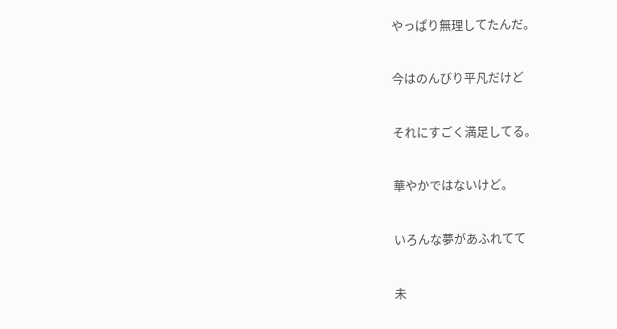やっぱり無理してたんだ。

今はのんびり平凡だけど

それにすごく満足してる。

華やかではないけど。

いろんな夢があふれてて

未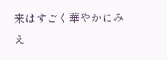来はすごく華やかにみえ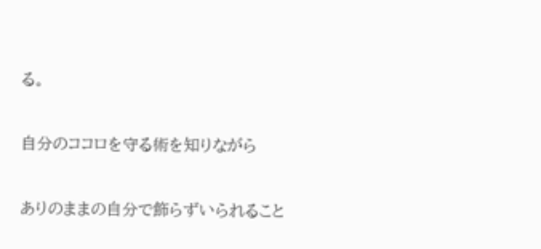る。

自分のココロを守る術を知りながら

ありのままの自分で飾らずいられること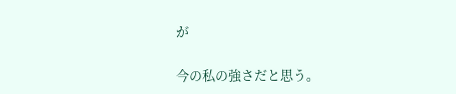が

今の私の強さだと思う。